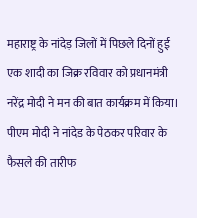महाराष्ट्र के नांदेड़ जिलों में पिछले दिनों हुई एक शादी का जिक्र रविवार को प्रधानमंत्री नरेंद्र मोदी ने मन की बात कार्यक्रम में किया। पीएम मोदी ने नांदेड के पेठकर परिवार के फैसले की तारीफ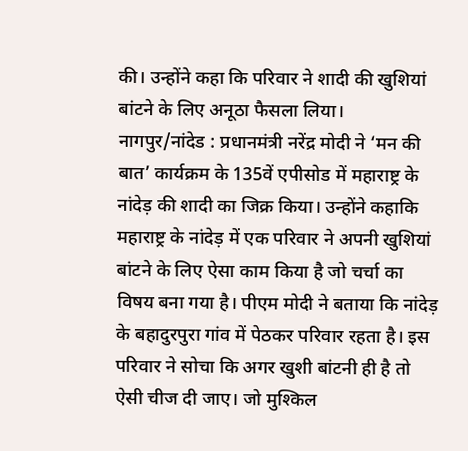की। उन्होंने कहा कि परिवार ने शादी की खुशियां बांटने के लिए अनूठा फैसला लिया।
नागपुर/नांदेड : प्रधानमंत्री नरेंद्र मोदी ने ‘मन की बात’ कार्यक्रम के 135वें एपीसोड में महाराष्ट्र के नांदेड़ की शादी का जिक्र किया। उन्होंने कहाकि महाराष्ट्र के नांदेड़ में एक परिवार ने अपनी खुशियां बांटने के लिए ऐसा काम किया है जो चर्चा का विषय बना गया है। पीएम मोदी ने बताया कि नांदेड़ के बहादुरपुरा गांव में पेठकर परिवार रहता है। इस परिवार ने सोचा कि अगर खुशी बांटनी ही है तो ऐसी चीज दी जाए। जो मुश्किल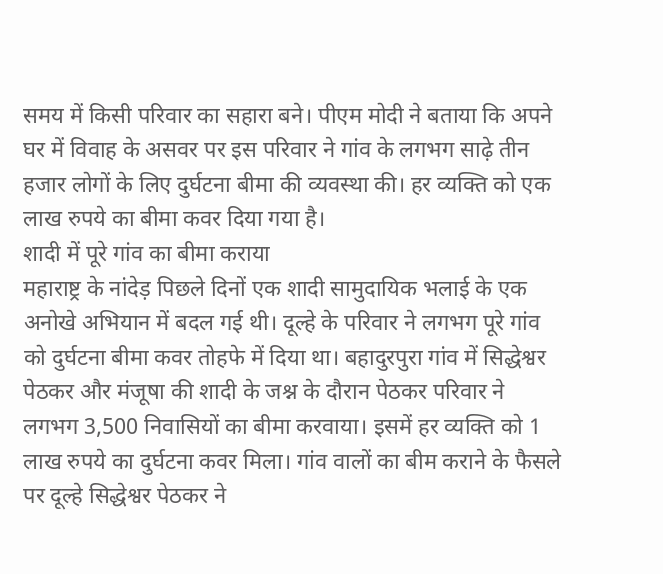समय में किसी परिवार का सहारा बने। पीएम मोदी ने बताया कि अपने घर में विवाह के असवर पर इस परिवार ने गांव के लगभग साढ़े तीन हजार लोगों के लिए दुर्घटना बीमा की व्यवस्था की। हर व्यक्ति को एक लाख रुपये का बीमा कवर दिया गया है।
शादी में पूरे गांव का बीमा कराया
महाराष्ट्र के नांदेड़ पिछले दिनों एक शादी सामुदायिक भलाई के एक अनोखे अभियान में बदल गई थी। दूल्हे के परिवार ने लगभग पूरे गांव को दुर्घटना बीमा कवर तोहफे में दिया था। बहादुरपुरा गांव में सिद्धेश्वर पेठकर और मंजूषा की शादी के जश्न के दौरान पेठकर परिवार ने लगभग 3,500 निवासियों का बीमा करवाया। इसमें हर व्यक्ति को 1 लाख रुपये का दुर्घटना कवर मिला। गांव वालों का बीम कराने के फैसले पर दूल्हे सिद्धेश्वर पेठकर ने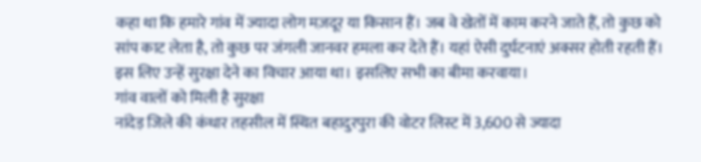कहा था कि हमारे गांव में ज्यादा लोग मज़दूर या किसान हैं। जब वे खेतों में काम करने जाते हैं, तो कुछ को सांप काट लेता है, तो कुछ पर जंगली जानवर हमला कर देते हैं। यहां ऐसी दुर्घटनाएं अक्सर होती रहती हैं। इस लिए उन्हें सुरक्षा देने का विचार आया था। इसलिए सभी का बीमा करवाया।
गांव वालों को मिली है सुरक्षा
नांदेड़ जिले की कंधार तहसील में स्थित बहादुरपुरा की वोटर लिस्ट में 3,600 से ज्यादा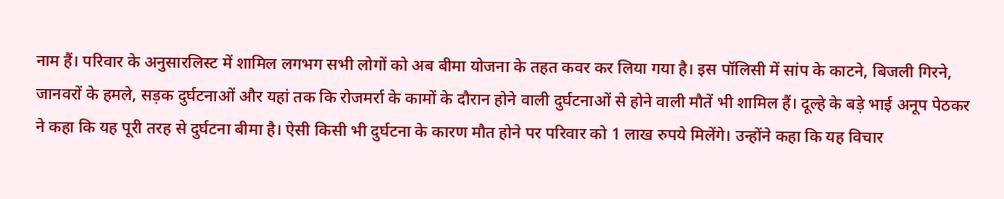नाम हैं। परिवार के अनुसारलिस्ट में शामिल लगभग सभी लोगों को अब बीमा योजना के तहत कवर कर लिया गया है। इस पॉलिसी में सांप के काटने, बिजली गिरने, जानवरों के हमले, सड़क दुर्घटनाओं और यहां तक कि रोजमर्रा के कामों के दौरान होने वाली दुर्घटनाओं से होने वाली मौतें भी शामिल हैं। दूल्हे के बड़े भाई अनूप पेठकर ने कहा कि यह पूरी तरह से दुर्घटना बीमा है। ऐसी किसी भी दुर्घटना के कारण मौत होने पर परिवार को 1 लाख रुपये मिलेंगे। उन्होंने कहा कि यह विचार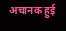अचानक हुई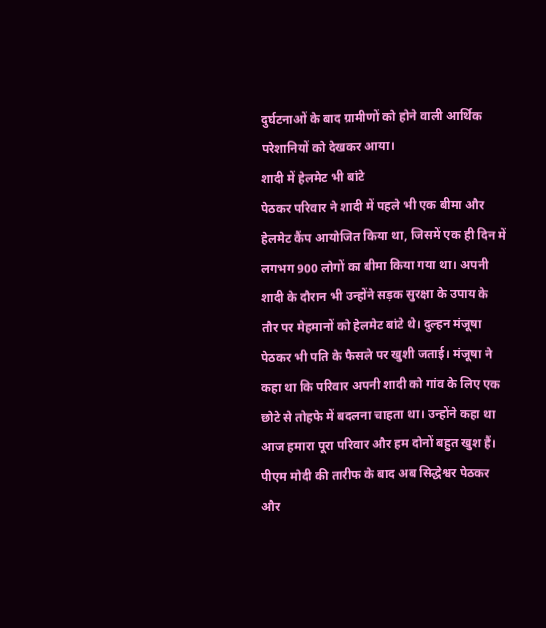दुर्घटनाओं के बाद ग्रामीणों को होने वाली आर्थिक परेशानियों को देखकर आया।
शादी में हेलमेट भी बांटे
पेठकर परिवार ने शादी में पहले भी एक बीमा और हेलमेट कैंप आयोजित किया था, जिसमें एक ही दिन में लगभग 900 लोगों का बीमा किया गया था। अपनी शादी के दौरान भी उन्होंने सड़क सुरक्षा के उपाय के तौर पर मेहमानों को हेलमेट बांटे थे। दुल्हन मंजूषा पेठकर भी पति के फैसले पर खुशी जताई। मंजूषा ने कहा था कि परिवार अपनी शादी को गांव के लिए एक छोटे से तोहफे में बदलना चाहता था। उन्होंने कहा था आज हमारा पूरा परिवार और हम दोनों बहुत खुश हैं। पीएम मोदी की तारीफ के बाद अब सिद्धेश्वर पेठकर और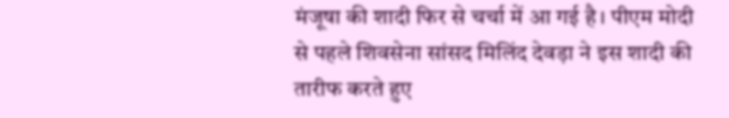मंजूषा की शादी फिर से चर्चा में आ गई है। पीएम मोदी से पहले शिवसेना सांसद मिलिंद देवड़ा ने इस शादी की तारीफ करते हुए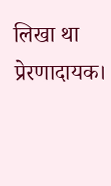लिखा था प्रेरणादायक।